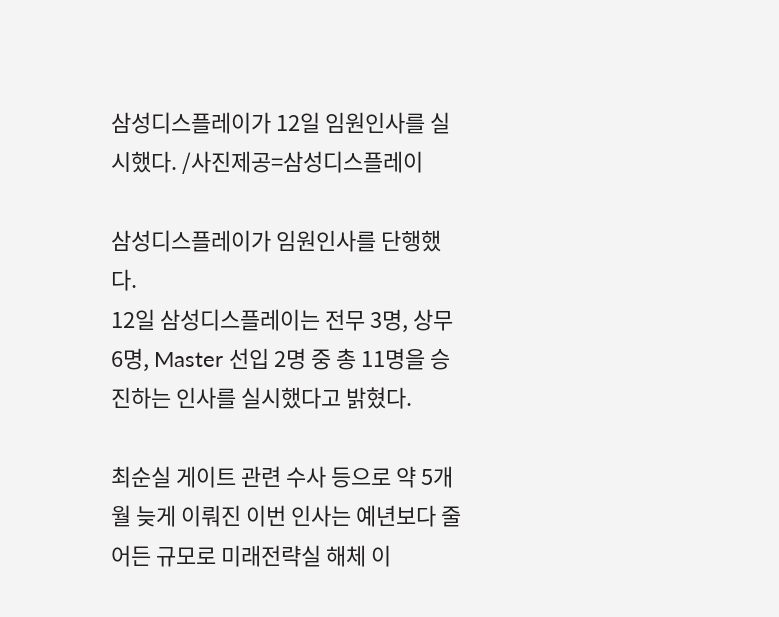삼성디스플레이가 12일 임원인사를 실시했다. /사진제공=삼성디스플레이

삼성디스플레이가 임원인사를 단행했다.
12일 삼성디스플레이는 전무 3명, 상무 6명, Master 선입 2명 중 총 11명을 승진하는 인사를 실시했다고 밝혔다.

최순실 게이트 관련 수사 등으로 약 5개월 늦게 이뤄진 이번 인사는 예년보다 줄어든 규모로 미래전략실 해체 이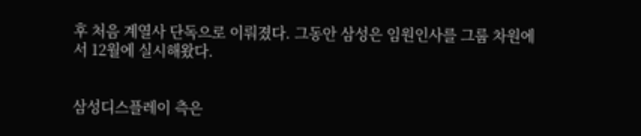후 처음 계열사 단독으로 이뤄졌다. 그동안 삼성은 임원인사를 그룹 차원에서 12월에 실시해왔다.


삼성디스플레이 측은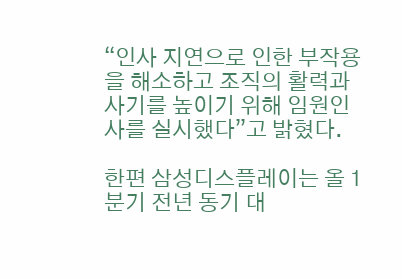“인사 지연으로 인한 부작용을 해소하고 조직의 활력과 사기를 높이기 위해 임원인사를 실시했다”고 밝혔다.

한편 삼성디스플레이는 올 1분기 전년 동기 대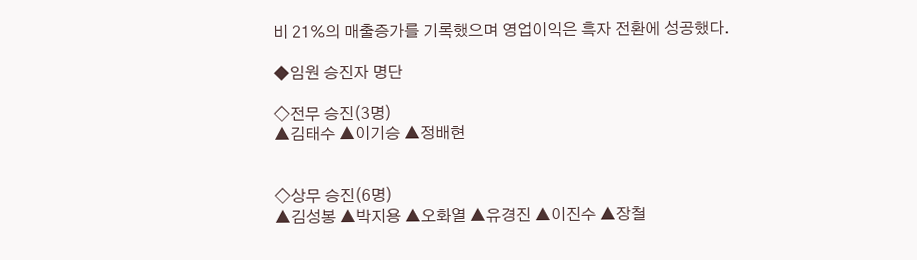비 21%의 매출증가를 기록했으며 영업이익은 흑자 전환에 성공했다.

◆임원 승진자 명단

◇전무 승진(3명)
▲김태수 ▲이기승 ▲정배현


◇상무 승진(6명)
▲김성봉 ▲박지용 ▲오화열 ▲유경진 ▲이진수 ▲장철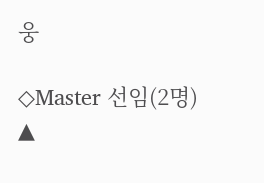웅

◇Master 선임(2명)
▲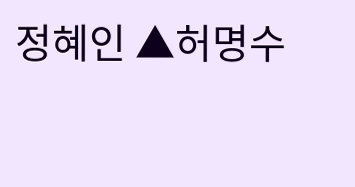정혜인 ▲허명수